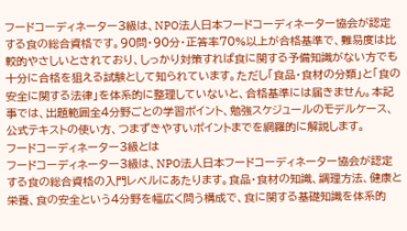フードコーディネーター3級は、NPO法人日本フードコーディネーター協会が認定する食の総合資格です。90問・90分・正答率70%以上が合格基準で、難易度は比較的やさしいとされており、しっかり対策すれば食に関する予備知識がない方でも十分に合格を狙える試験として知られています。ただし「食品・食材の分類」と「食の安全に関する法律」を体系的に整理していないと、合格基準には届きません。本記事では、出題範囲全4分野ごとの学習ポイント、勉強スケジュールのモデルケース、公式テキストの使い方、つまずきやすいポイントまでを網羅的に解説します。
フードコーディネーター3級とは
フードコーディネーター3級は、NPO法人日本フードコーディネーター協会が認定する食の総合資格の入門レベルにあたります。食品・食材の知識、調理方法、健康と栄養、食の安全という4分野を幅広く問う構成で、食に関する基礎知識を体系的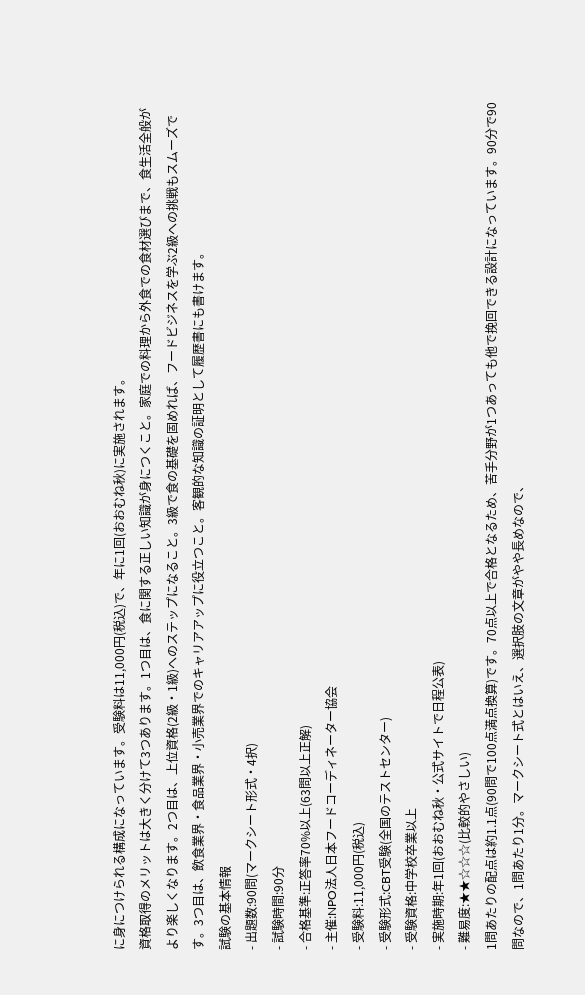に身につけられる構成になっています。受験料は11,000円(税込)で、年に1回(おおむね秋)に実施されます。
資格取得のメリットは大きく分けて3つあります。1つ目は、食に関する正しい知識が身につくこと。家庭での料理から外食での食材選びまで、食生活全般がより楽しくなります。2つ目は、上位資格(2級・1級)へのステップになること。3級で食の基礎を固めれば、フードビジネスを学ぶ2級への挑戦もスムーズです。3つ目は、飲食業界・食品業界・小売業界でのキャリアアップに役立つこと。客観的な知識の証明として履歴書にも書けます。
試験の基本情報
- 出題数:90問(マークシート形式・4択)
- 試験時間:90分
- 合格基準:正答率70%以上(63問以上正解)
- 主催:NPO法人日本フードコーディネーター協会
- 受験料:11,000円(税込)
- 受験形式:CBT受験(全国のテストセンター)
- 受験資格:中学校卒業以上
- 実施時期:年1回(おおむね秋・公式サイトで日程公表)
- 難易度:★★☆☆☆(比較的やさしい)
1問あたりの配点は約1.1点(90問で100点満点換算)です。70点以上で合格となるため、苦手分野が1つあっても他で挽回できる設計になっています。90分で90問なので、1問あたり1分。マークシート式とはいえ、選択肢の文章がやや長めなので、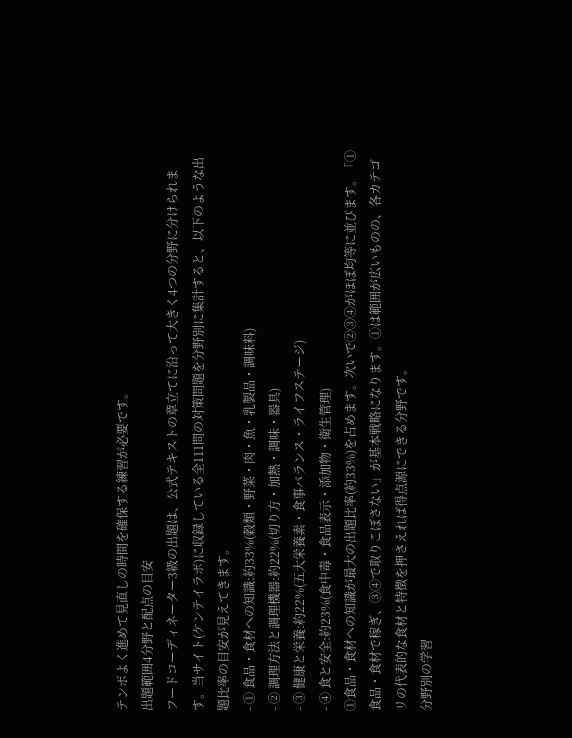テンポよく進めて見直しの時間を確保する練習が必要です。
出題範囲4分野と配点の目安
フードコーディネーター3級の出題は、公式テキストの章立てに沿って大きく4つの分野に分けられます。当サイト(ケンテイラボ)に収録している全111問の対策問題を分野別に集計すると、以下のような出題比率の目安が見えてきます。
- ① 食品・食材への知識:約33%(穀類・野菜・肉・魚・乳製品・調味料)
- ② 調理方法と調理機器:約22%(切り方・加熱・調味・器具)
- ③ 健康と栄養:約22%(五大栄養素・食事バランス・ライフステージ)
- ④ 食と安全:約23%(食中毒・食品表示・添加物・衛生管理)
①食品・食材への知識が最大の出題比率(約33%)を占めます。次いで②③④がほぼ均等に並びます。「①食品・食材で稼ぎ、③④で取りこぼさない」が基本戦略になります。①は範囲が広いものの、各カテゴリの代表的な食材と特徴を押さえれば得点源にできる分野です。
分野別の学習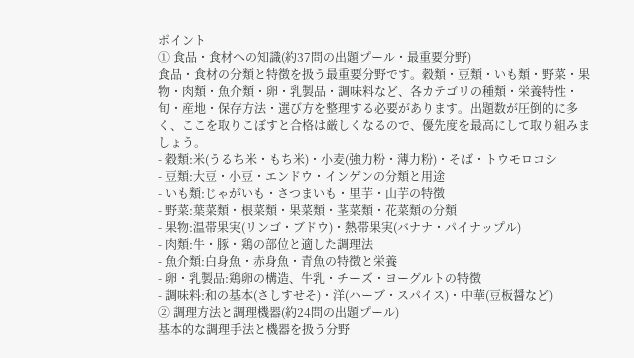ポイント
① 食品・食材への知識(約37問の出題プール・最重要分野)
食品・食材の分類と特徴を扱う最重要分野です。穀類・豆類・いも類・野菜・果物・肉類・魚介類・卵・乳製品・調味料など、各カテゴリの種類・栄養特性・旬・産地・保存方法・選び方を整理する必要があります。出題数が圧倒的に多く、ここを取りこぼすと合格は厳しくなるので、優先度を最高にして取り組みましょう。
- 穀類:米(うるち米・もち米)・小麦(強力粉・薄力粉)・そば・トウモロコシ
- 豆類:大豆・小豆・エンドウ・インゲンの分類と用途
- いも類:じゃがいも・さつまいも・里芋・山芋の特徴
- 野菜:葉菜類・根菜類・果菜類・茎菜類・花菜類の分類
- 果物:温帯果実(リンゴ・ブドウ)・熱帯果実(バナナ・パイナップル)
- 肉類:牛・豚・鶏の部位と適した調理法
- 魚介類:白身魚・赤身魚・青魚の特徴と栄養
- 卵・乳製品:鶏卵の構造、牛乳・チーズ・ヨーグルトの特徴
- 調味料:和の基本(さしすせそ)・洋(ハーブ・スパイス)・中華(豆板醤など)
② 調理方法と調理機器(約24問の出題プール)
基本的な調理手法と機器を扱う分野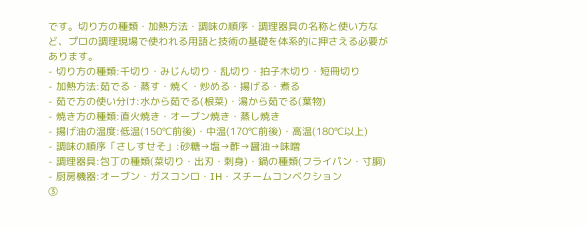です。切り方の種類・加熱方法・調味の順序・調理器具の名称と使い方など、プロの調理現場で使われる用語と技術の基礎を体系的に押さえる必要があります。
- 切り方の種類:千切り・みじん切り・乱切り・拍子木切り・短冊切り
- 加熱方法:茹でる・蒸す・焼く・炒める・揚げる・煮る
- 茹で方の使い分け:水から茹でる(根菜)・湯から茹でる(葉物)
- 焼き方の種類:直火焼き・オーブン焼き・蒸し焼き
- 揚げ油の温度:低温(150℃前後)・中温(170℃前後)・高温(180℃以上)
- 調味の順序「さしすせそ」:砂糖→塩→酢→醤油→味噌
- 調理器具:包丁の種類(菜切り・出刃・刺身)・鍋の種類(フライパン・寸胴)
- 厨房機器:オーブン・ガスコンロ・IH・スチームコンベクション
③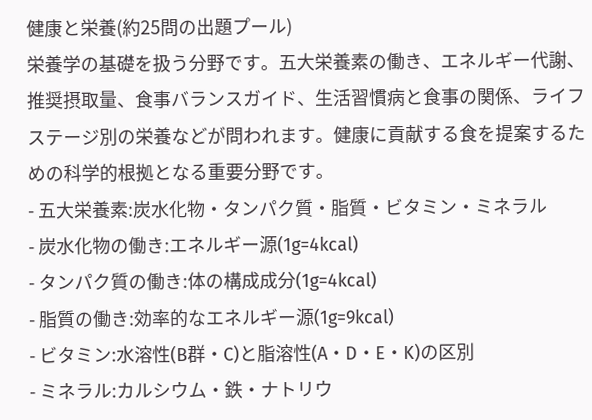健康と栄養(約25問の出題プール)
栄養学の基礎を扱う分野です。五大栄養素の働き、エネルギー代謝、推奨摂取量、食事バランスガイド、生活習慣病と食事の関係、ライフステージ別の栄養などが問われます。健康に貢献する食を提案するための科学的根拠となる重要分野です。
- 五大栄養素:炭水化物・タンパク質・脂質・ビタミン・ミネラル
- 炭水化物の働き:エネルギー源(1g=4kcal)
- タンパク質の働き:体の構成成分(1g=4kcal)
- 脂質の働き:効率的なエネルギー源(1g=9kcal)
- ビタミン:水溶性(B群・C)と脂溶性(A・D・E・K)の区別
- ミネラル:カルシウム・鉄・ナトリウ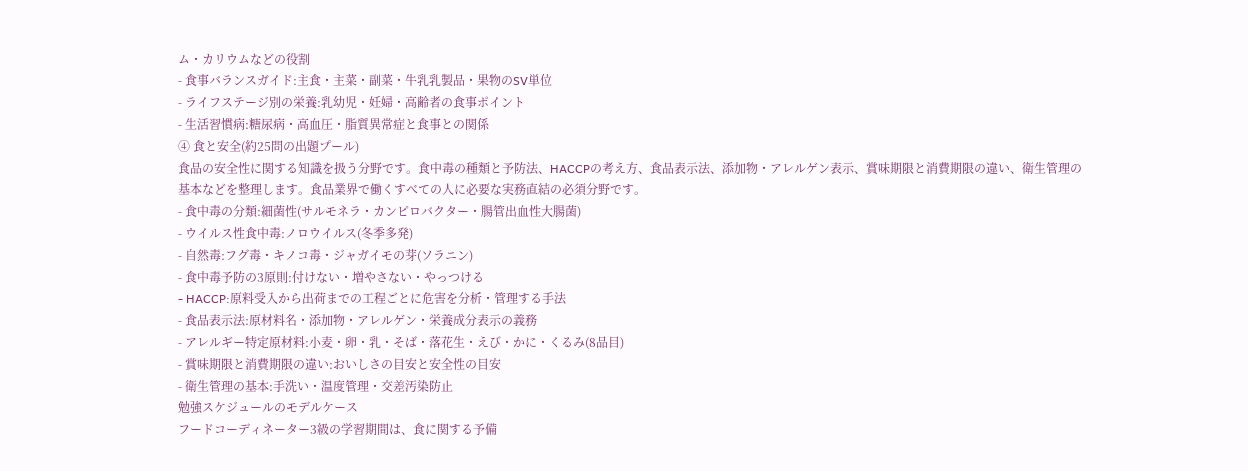ム・カリウムなどの役割
- 食事バランスガイド:主食・主菜・副菜・牛乳乳製品・果物のSV単位
- ライフステージ別の栄養:乳幼児・妊婦・高齢者の食事ポイント
- 生活習慣病:糖尿病・高血圧・脂質異常症と食事との関係
④ 食と安全(約25問の出題プール)
食品の安全性に関する知識を扱う分野です。食中毒の種類と予防法、HACCPの考え方、食品表示法、添加物・アレルゲン表示、賞味期限と消費期限の違い、衛生管理の基本などを整理します。食品業界で働くすべての人に必要な実務直結の必須分野です。
- 食中毒の分類:細菌性(サルモネラ・カンピロバクター・腸管出血性大腸菌)
- ウイルス性食中毒:ノロウイルス(冬季多発)
- 自然毒:フグ毒・キノコ毒・ジャガイモの芽(ソラニン)
- 食中毒予防の3原則:付けない・増やさない・やっつける
- HACCP:原料受入から出荷までの工程ごとに危害を分析・管理する手法
- 食品表示法:原材料名・添加物・アレルゲン・栄養成分表示の義務
- アレルギー特定原材料:小麦・卵・乳・そば・落花生・えび・かに・くるみ(8品目)
- 賞味期限と消費期限の違い:おいしさの目安と安全性の目安
- 衛生管理の基本:手洗い・温度管理・交差汚染防止
勉強スケジュールのモデルケース
フードコーディネーター3級の学習期間は、食に関する予備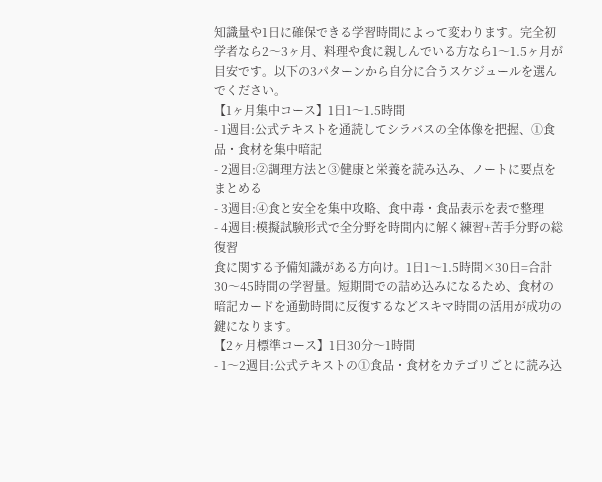知識量や1日に確保できる学習時間によって変わります。完全初学者なら2〜3ヶ月、料理や食に親しんでいる方なら1〜1.5ヶ月が目安です。以下の3パターンから自分に合うスケジュールを選んでください。
【1ヶ月集中コース】1日1〜1.5時間
- 1週目:公式テキストを通読してシラバスの全体像を把握、①食品・食材を集中暗記
- 2週目:②調理方法と③健康と栄養を読み込み、ノートに要点をまとめる
- 3週目:④食と安全を集中攻略、食中毒・食品表示を表で整理
- 4週目:模擬試験形式で全分野を時間内に解く練習+苦手分野の総復習
食に関する予備知識がある方向け。1日1〜1.5時間×30日=合計30〜45時間の学習量。短期間での詰め込みになるため、食材の暗記カードを通勤時間に反復するなどスキマ時間の活用が成功の鍵になります。
【2ヶ月標準コース】1日30分〜1時間
- 1〜2週目:公式テキストの①食品・食材をカテゴリごとに読み込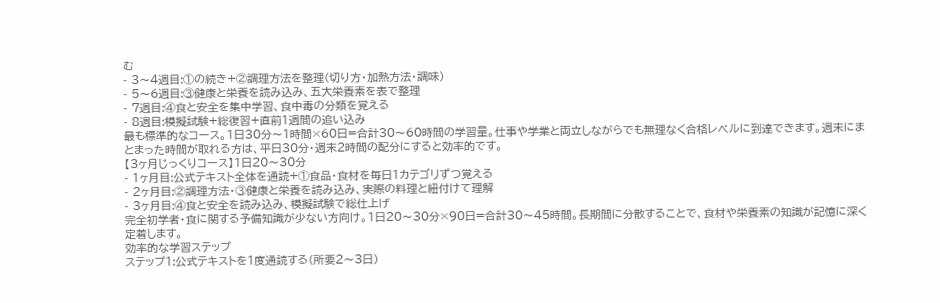む
- 3〜4週目:①の続き+②調理方法を整理(切り方・加熱方法・調味)
- 5〜6週目:③健康と栄養を読み込み、五大栄養素を表で整理
- 7週目:④食と安全を集中学習、食中毒の分類を覚える
- 8週目:模擬試験+総復習+直前1週間の追い込み
最も標準的なコース。1日30分〜1時間×60日=合計30〜60時間の学習量。仕事や学業と両立しながらでも無理なく合格レベルに到達できます。週末にまとまった時間が取れる方は、平日30分・週末2時間の配分にすると効率的です。
【3ヶ月じっくりコース】1日20〜30分
- 1ヶ月目:公式テキスト全体を通読+①食品・食材を毎日1カテゴリずつ覚える
- 2ヶ月目:②調理方法・③健康と栄養を読み込み、実際の料理と紐付けて理解
- 3ヶ月目:④食と安全を読み込み、模擬試験で総仕上げ
完全初学者・食に関する予備知識が少ない方向け。1日20〜30分×90日=合計30〜45時間。長期間に分散することで、食材や栄養素の知識が記憶に深く定着します。
効率的な学習ステップ
ステップ1:公式テキストを1度通読する(所要2〜3日)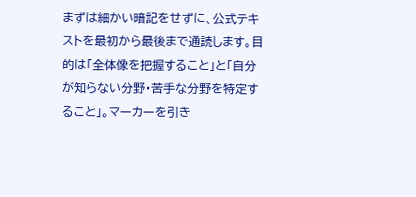まずは細かい暗記をせずに、公式テキストを最初から最後まで通読します。目的は「全体像を把握すること」と「自分が知らない分野・苦手な分野を特定すること」。マーカーを引き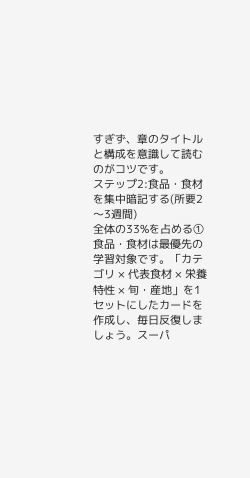すぎず、章のタイトルと構成を意識して読むのがコツです。
ステップ2:食品・食材を集中暗記する(所要2〜3週間)
全体の33%を占める①食品・食材は最優先の学習対象です。「カテゴリ × 代表食材 × 栄養特性 × 旬・産地」を1セットにしたカードを作成し、毎日反復しましょう。スーパ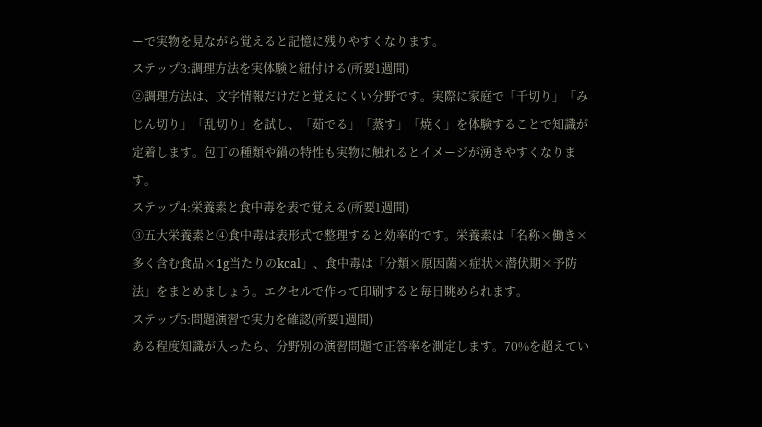ーで実物を見ながら覚えると記憶に残りやすくなります。
ステップ3:調理方法を実体験と紐付ける(所要1週間)
②調理方法は、文字情報だけだと覚えにくい分野です。実際に家庭で「千切り」「みじん切り」「乱切り」を試し、「茹でる」「蒸す」「焼く」を体験することで知識が定着します。包丁の種類や鍋の特性も実物に触れるとイメージが湧きやすくなります。
ステップ4:栄養素と食中毒を表で覚える(所要1週間)
③五大栄養素と④食中毒は表形式で整理すると効率的です。栄養素は「名称×働き×多く含む食品×1g当たりのkcal」、食中毒は「分類×原因菌×症状×潜伏期×予防法」をまとめましょう。エクセルで作って印刷すると毎日眺められます。
ステップ5:問題演習で実力を確認(所要1週間)
ある程度知識が入ったら、分野別の演習問題で正答率を測定します。70%を超えてい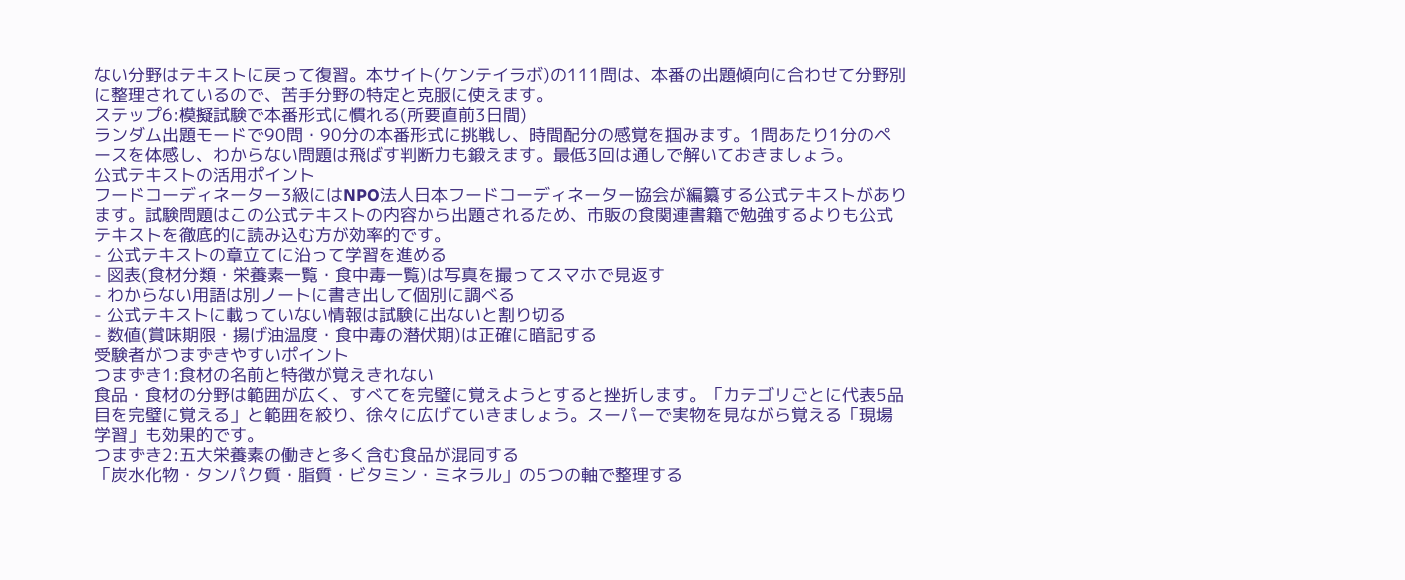ない分野はテキストに戻って復習。本サイト(ケンテイラボ)の111問は、本番の出題傾向に合わせて分野別に整理されているので、苦手分野の特定と克服に使えます。
ステップ6:模擬試験で本番形式に慣れる(所要直前3日間)
ランダム出題モードで90問・90分の本番形式に挑戦し、時間配分の感覚を掴みます。1問あたり1分のペースを体感し、わからない問題は飛ばす判断力も鍛えます。最低3回は通しで解いておきましょう。
公式テキストの活用ポイント
フードコーディネーター3級にはNPO法人日本フードコーディネーター協会が編纂する公式テキストがあります。試験問題はこの公式テキストの内容から出題されるため、市販の食関連書籍で勉強するよりも公式テキストを徹底的に読み込む方が効率的です。
- 公式テキストの章立てに沿って学習を進める
- 図表(食材分類・栄養素一覧・食中毒一覧)は写真を撮ってスマホで見返す
- わからない用語は別ノートに書き出して個別に調べる
- 公式テキストに載っていない情報は試験に出ないと割り切る
- 数値(賞味期限・揚げ油温度・食中毒の潜伏期)は正確に暗記する
受験者がつまずきやすいポイント
つまずき1:食材の名前と特徴が覚えきれない
食品・食材の分野は範囲が広く、すべてを完璧に覚えようとすると挫折します。「カテゴリごとに代表5品目を完璧に覚える」と範囲を絞り、徐々に広げていきましょう。スーパーで実物を見ながら覚える「現場学習」も効果的です。
つまずき2:五大栄養素の働きと多く含む食品が混同する
「炭水化物・タンパク質・脂質・ビタミン・ミネラル」の5つの軸で整理する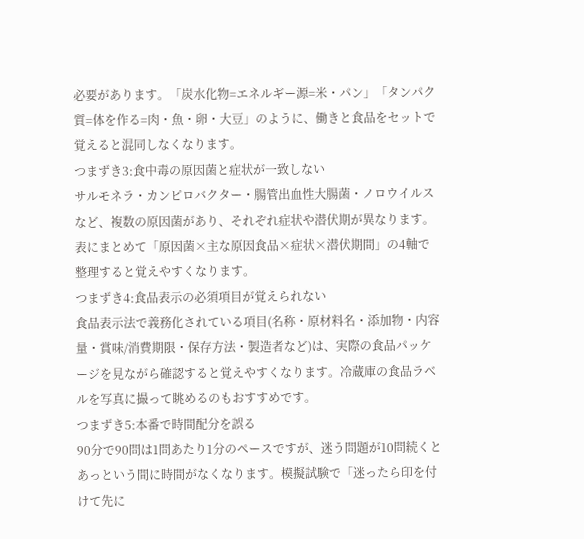必要があります。「炭水化物=エネルギー源=米・パン」「タンパク質=体を作る=肉・魚・卵・大豆」のように、働きと食品をセットで覚えると混同しなくなります。
つまずき3:食中毒の原因菌と症状が一致しない
サルモネラ・カンピロバクター・腸管出血性大腸菌・ノロウイルスなど、複数の原因菌があり、それぞれ症状や潜伏期が異なります。表にまとめて「原因菌×主な原因食品×症状×潜伏期間」の4軸で整理すると覚えやすくなります。
つまずき4:食品表示の必須項目が覚えられない
食品表示法で義務化されている項目(名称・原材料名・添加物・内容量・賞味/消費期限・保存方法・製造者など)は、実際の食品パッケージを見ながら確認すると覚えやすくなります。冷蔵庫の食品ラベルを写真に撮って眺めるのもおすすめです。
つまずき5:本番で時間配分を誤る
90分で90問は1問あたり1分のペースですが、迷う問題が10問続くとあっという間に時間がなくなります。模擬試験で「迷ったら印を付けて先に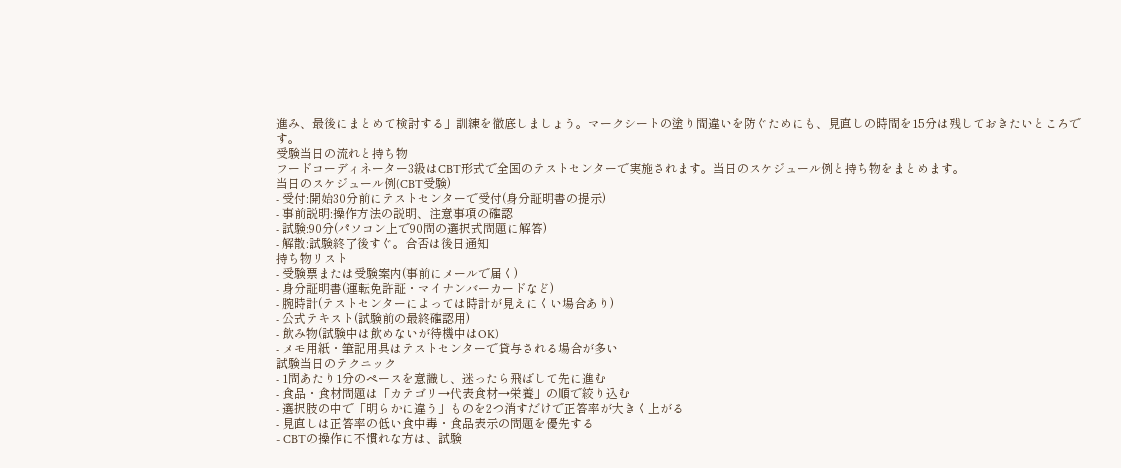進み、最後にまとめて検討する」訓練を徹底しましょう。マークシートの塗り間違いを防ぐためにも、見直しの時間を15分は残しておきたいところです。
受験当日の流れと持ち物
フードコーディネーター3級はCBT形式で全国のテストセンターで実施されます。当日のスケジュール例と持ち物をまとめます。
当日のスケジュール例(CBT受験)
- 受付:開始30分前にテストセンターで受付(身分証明書の提示)
- 事前説明:操作方法の説明、注意事項の確認
- 試験:90分(パソコン上で90問の選択式問題に解答)
- 解散:試験終了後すぐ。合否は後日通知
持ち物リスト
- 受験票または受験案内(事前にメールで届く)
- 身分証明書(運転免許証・マイナンバーカードなど)
- 腕時計(テストセンターによっては時計が見えにくい場合あり)
- 公式テキスト(試験前の最終確認用)
- 飲み物(試験中は飲めないが待機中はOK)
- メモ用紙・筆記用具はテストセンターで貸与される場合が多い
試験当日のテクニック
- 1問あたり1分のペースを意識し、迷ったら飛ばして先に進む
- 食品・食材問題は「カテゴリ→代表食材→栄養」の順で絞り込む
- 選択肢の中で「明らかに違う」ものを2つ消すだけで正答率が大きく上がる
- 見直しは正答率の低い食中毒・食品表示の問題を優先する
- CBTの操作に不慣れな方は、試験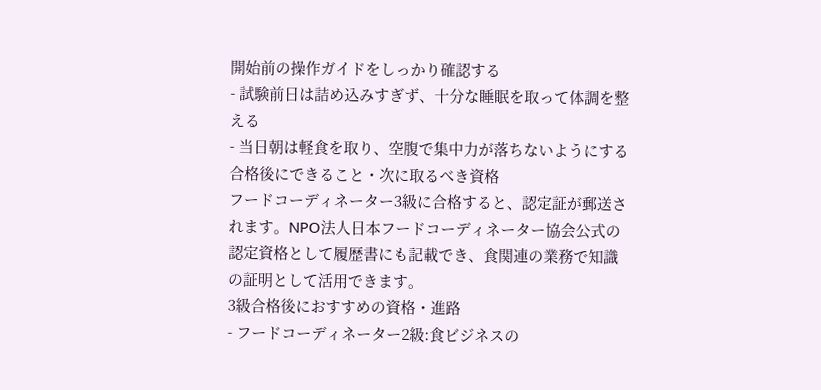開始前の操作ガイドをしっかり確認する
- 試験前日は詰め込みすぎず、十分な睡眠を取って体調を整える
- 当日朝は軽食を取り、空腹で集中力が落ちないようにする
合格後にできること・次に取るべき資格
フードコーディネーター3級に合格すると、認定証が郵送されます。NPO法人日本フードコーディネーター協会公式の認定資格として履歴書にも記載でき、食関連の業務で知識の証明として活用できます。
3級合格後におすすめの資格・進路
- フードコーディネーター2級:食ビジネスの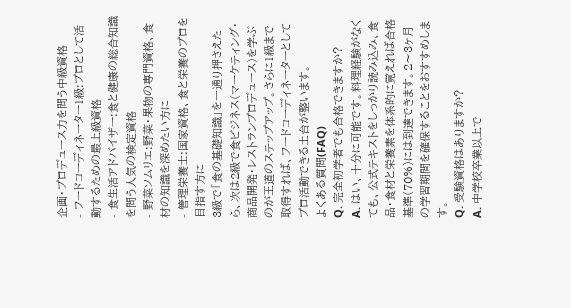企画・プロデュース力を問う中級資格
- フードコーディネーター1級:プロとして活動するための最上級資格
- 食生活アドバイザー:食と健康の総合知識を問う人気の検定資格
- 野菜ソムリエ:野菜・果物の専門資格、食材の知識を深めたい方に
- 管理栄養士:国家資格、食と栄養のプロを目指す方に
3級で「食の基礎知識」を一通り押さえたら、次は2級で食ビジネス(マーケティング・商品開発・レストランプロデュース)を学ぶのが王道のステップアップ。さらに1級まで取得すれば、フードコーディネーターとしてプロ活動できる土台が整います。
よくある質問(FAQ)
Q. 完全初学者でも合格できますか?
A. はい、十分に可能です。料理経験がなくても、公式テキストをしっかり読み込み、食品・食材と栄養素を体系的に覚えれば合格基準(70%)には到達できます。2〜3ヶ月の学習期間を確保することをおすすめします。
Q. 受験資格はありますか?
A. 中学校卒業以上で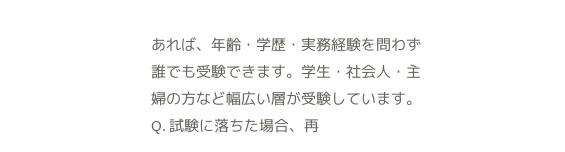あれば、年齢・学歴・実務経験を問わず誰でも受験できます。学生・社会人・主婦の方など幅広い層が受験しています。
Q. 試験に落ちた場合、再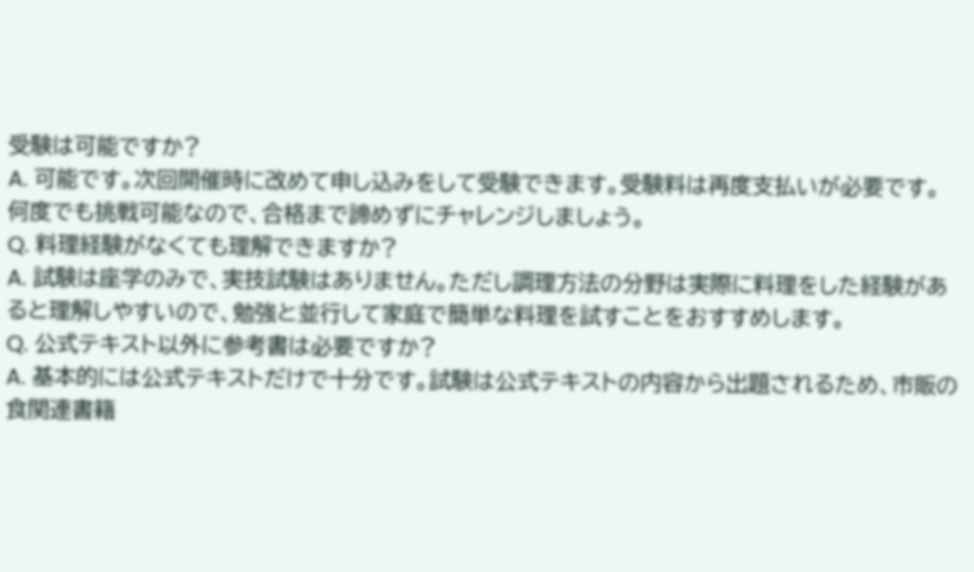受験は可能ですか?
A. 可能です。次回開催時に改めて申し込みをして受験できます。受験料は再度支払いが必要です。何度でも挑戦可能なので、合格まで諦めずにチャレンジしましょう。
Q. 料理経験がなくても理解できますか?
A. 試験は座学のみで、実技試験はありません。ただし調理方法の分野は実際に料理をした経験があると理解しやすいので、勉強と並行して家庭で簡単な料理を試すことをおすすめします。
Q. 公式テキスト以外に参考書は必要ですか?
A. 基本的には公式テキストだけで十分です。試験は公式テキストの内容から出題されるため、市販の食関連書籍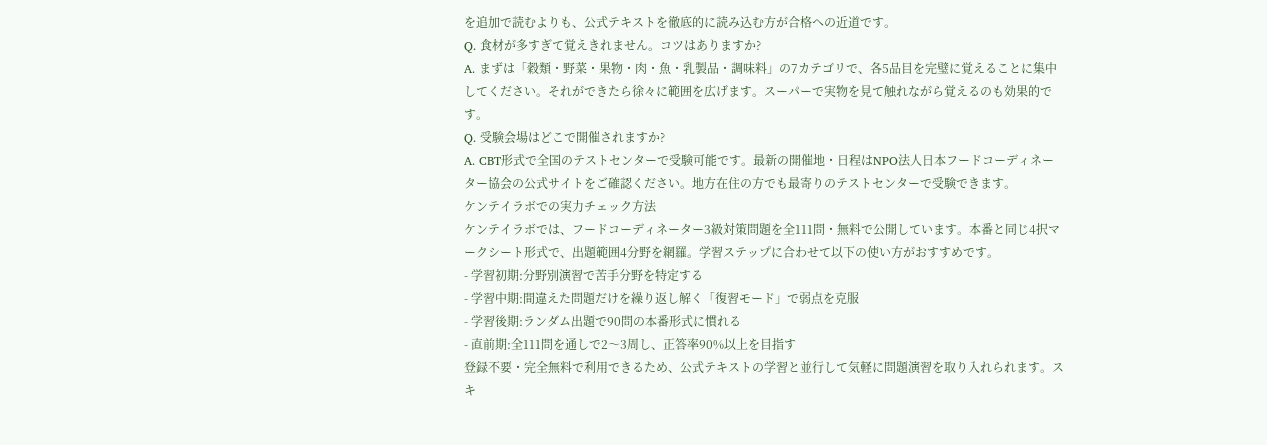を追加で読むよりも、公式テキストを徹底的に読み込む方が合格への近道です。
Q. 食材が多すぎて覚えきれません。コツはありますか?
A. まずは「穀類・野菜・果物・肉・魚・乳製品・調味料」の7カテゴリで、各5品目を完璧に覚えることに集中してください。それができたら徐々に範囲を広げます。スーパーで実物を見て触れながら覚えるのも効果的です。
Q. 受験会場はどこで開催されますか?
A. CBT形式で全国のテストセンターで受験可能です。最新の開催地・日程はNPO法人日本フードコーディネーター協会の公式サイトをご確認ください。地方在住の方でも最寄りのテストセンターで受験できます。
ケンテイラボでの実力チェック方法
ケンテイラボでは、フードコーディネーター3級対策問題を全111問・無料で公開しています。本番と同じ4択マークシート形式で、出題範囲4分野を網羅。学習ステップに合わせて以下の使い方がおすすめです。
- 学習初期:分野別演習で苦手分野を特定する
- 学習中期:間違えた問題だけを繰り返し解く「復習モード」で弱点を克服
- 学習後期:ランダム出題で90問の本番形式に慣れる
- 直前期:全111問を通しで2〜3周し、正答率90%以上を目指す
登録不要・完全無料で利用できるため、公式テキストの学習と並行して気軽に問題演習を取り入れられます。スキ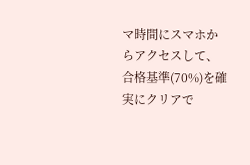マ時間にスマホからアクセスして、合格基準(70%)を確実にクリアで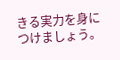きる実力を身につけましょう。